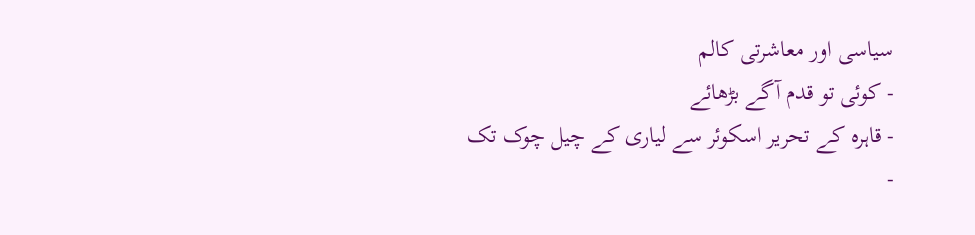سیاسی اور معاشرتی کالم
- کوئی تو قدم آگے بڑھائے
- قاہرہ کے تحریر اسکوئر سے لیاری کے چیل چوک تک
-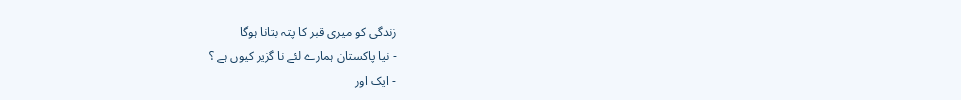زندگی كو میری قبر كا پتہ بتانا ہوگا
- نیا پاکستان ہمارے لئے نا گزیر کیوں ہے ؟
- ایک اور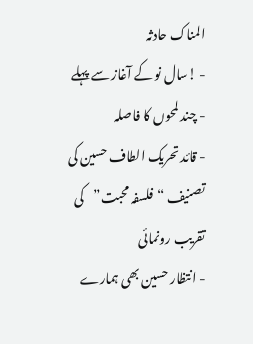المناک حادثہ
- !سال نو کے آغاز سے پہلے
- چند لمحوں کا فاصلہ
- قائد تحریک الطاف حسین کی تصنیف “فلسفہ محبت”کی تقریب رونمائی
- انتظار حسین بھی ہمارے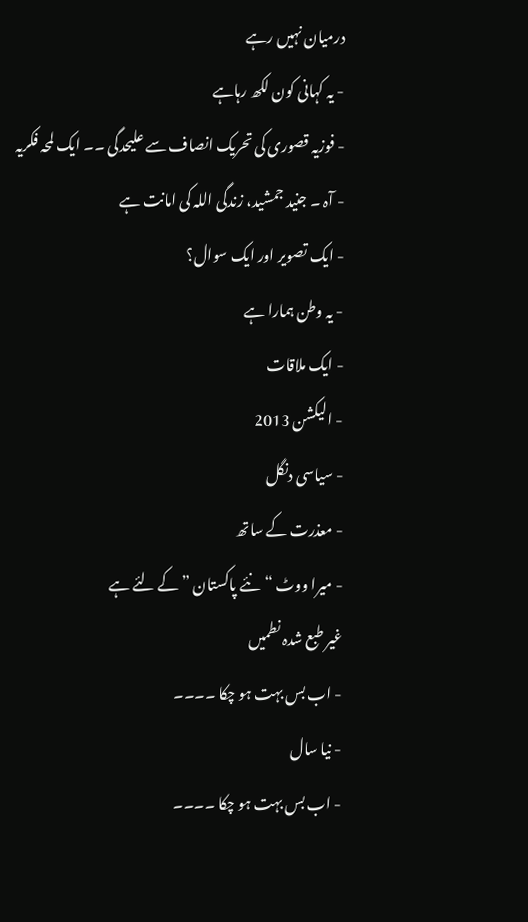درمیان نہیں رہے
- یہ کہانی کون لکھ رہاہے
- فوزیہ قصوری کی تحریک انصاف سے علیحدگی ۔۔ ایک لمحہ فکریہ
- آہ ۔ جنید جمشید، زندگی اللہ کی امانت ہے
- ایک تصویر اور ایک سوال؟
- یہ وطن ہمارا ہے
- ایک ملاقات
- الیکشن 2013
- سیاسی دنگل
- معذرت کے ساتھ
- میرا ووٹ “نئے پاکستان ” کے لئے ہے
غیر طبع شدہ نطمیں
- اب بس بہت ہو چکا ۔۔۔۔
- نیا سال
- اب بس بہت ہو چکا ۔۔۔۔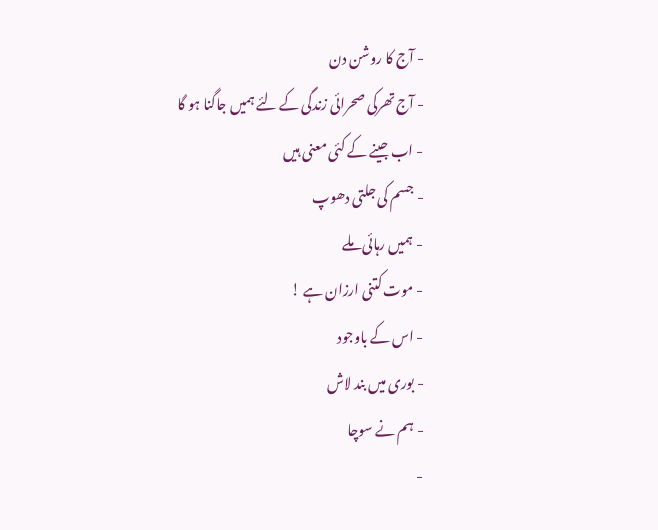- آج کا روشن دن
- آج تھرکی صحرائی زندگی کے لئے ہمیں جاگنا ہو گا
- اب جینے کے کئی معنی ہیں
- جسم کی جلتی دھوپ
- ہمیں رہائی ملے
- موت کتنی ارزان ہے !
- اس کے باوجود
- بوری میں بند لاش
- ہم نے سوچا
-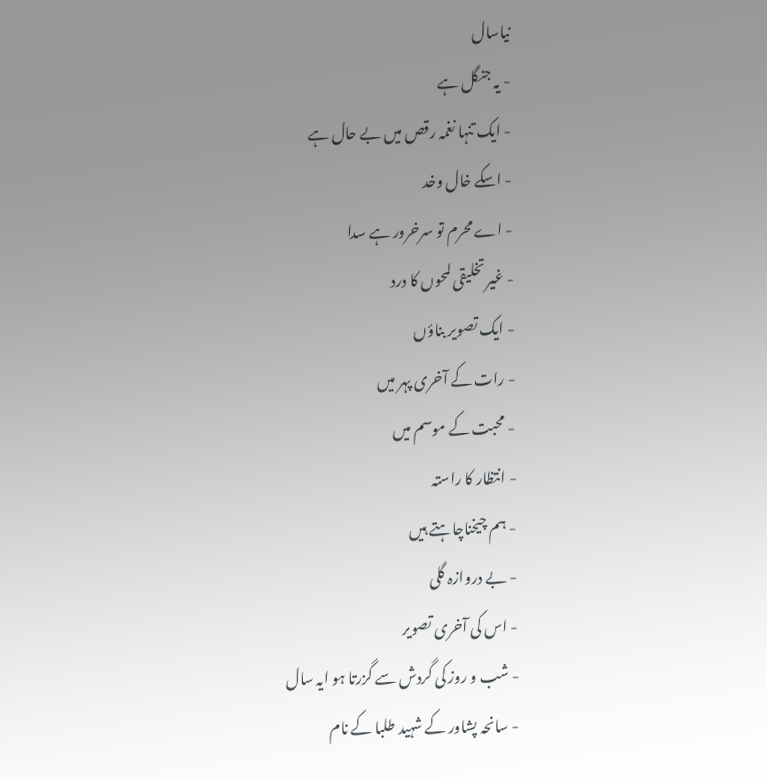نیاسال
- یہ جنگل ہے
- ایک تنہا نغمہ رقص میں بے حال ہے
- اسکے خال وخد
- اے محرم تو سرخرور ہے سدا
- غیر تخلیقی لمحوں کا درد
- ایک تصویر بناؤں
- رات کے آخری پہر میں
- محبت کے موسم میں
- انتظار کا راستہ
- ہم چیخناچاہتے ہیں
- بے دروازہ گلی
- اس کی آخری تصویر
- شب و روز کی گردش سے گزرتا ہو ایہ سال
- سانحہ پشاور کے شہید طلبا کے نام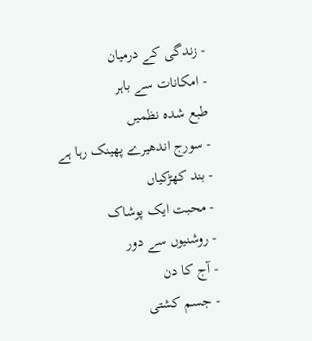- زندگی کے درمیان
- امکانات سے باہر
طبع شدہ نظمیں
- سورج اندھیرے پھینک رہا ہے
- بند کھڑکیاں
- محبت ایک پوشاک
- روشنیوں سے دور
- آج کا دن
- جسم کشتی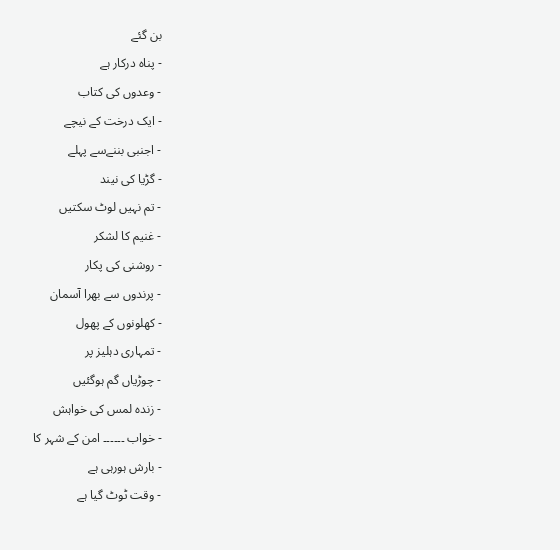بن گئے
- پناہ درکار ہے
- وعدوں کی کتاب
- ایک درخت کے نیچے
- اجنبی بننےسے پہلے
- گڑیا کی نیند
- تم نہیں لوٹ سکتیں
- غنیم کا لشکر
- روشنی کی پکار
- پرندوں سے بھرا آسمان
- کھلونوں کے پھول
- تمہاری دہلیز پر
- چوڑیاں گم ہوگئیں
- زندہ لمس کی خواہش
- خواب ۔۔۔۔۔۔ امن کے شہر کا
- بارش ہورہی ہے
- وقت ٹوٹ گیا ہے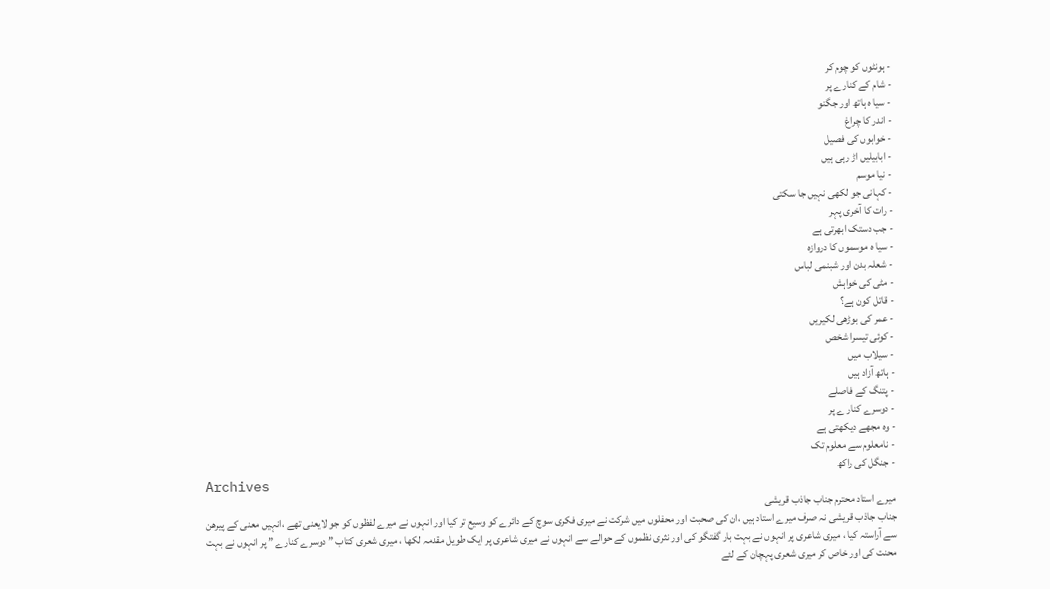- ہونٹوں کو چوم کر
- شام کے کنارے پر
- سیا ہ ہاتھ اور جگنو
- اندر کا چراغ
- خوابوں کی فصیل
- ابابیلیں اڑ رہی ہیں
- نیا موسم
- کہانی جو لکھی نہیں جا سکتی
- رات کا آخری پہر
- جب دستک ابھرتی ہے
- سیا ہ موسموں کا دروازہ
- شعلہ بدن اور شبنمی لباس
- مٹی کی خواہش
- قاتل کون ہے؟
- عمر کی بوڑھی لکیریں
- کوئی تیسرا شخص
- سیلاب میں
- ہاتھ آزاد ہیں
- پتنگ کے فاصلے
- دوسرے کنار ے پر
- وہ مجھے دیکھتی ہے
- نامعلوم سے معلوم تک
- جنگل کی راکھ
Archives
میرے استاد محترم جناب جاذب قریشی
جناب جاذب قریشی نہ صرف میرے استاد ہیں ،ان کی صحبت اور محفلوں میں شرکت نے میری فکری سوچ کے دائرے کو وسیع تر کیا اور انہوں نے میرے لفظوں کو جو لایعنی تھے ،انہیں معنی کے پیرھن سے آراستہ کیا ، میری شاعری پر انہوں نے بہت بار گفتگو کی اور نثری نظموں کے حوالے سے انہوں نے میری شاعری پر ایک طویل مقدمہ لکھا ، میری شعری کتاب ” دوسرے کنارے ” پر انہوں نے بہت محنت کی اور خاص کر میری شعری پہچان کے لئے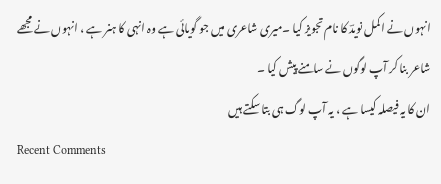انہوں نے اکمل نویدؔ کا نام تجویز کیا ۔میری شاعری میں جو گویائی ہے وہ انہی کا ہنر ہے ، انہوں نے مجھے شاعر بنا کر آپ لوگوں نے سامنے پیش کیا ۔
ان کا یہ فیصلہ کیسا ہے ، یہ آپ لوگ ہی بتا سکتے ہیں
Recent Comments